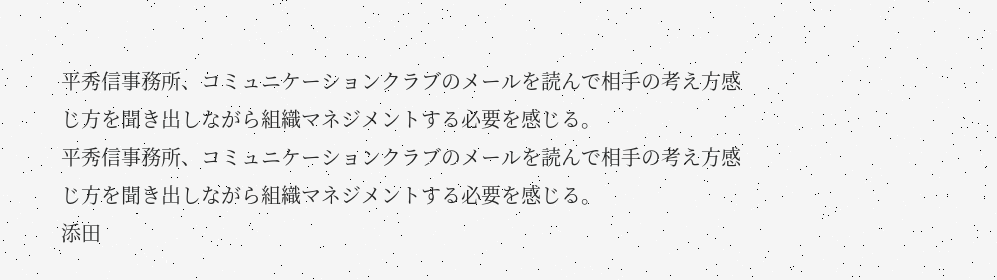平秀信事務所、コミュニケーションクラブのメールを読んで相手の考え方感じ方を聞き出しながら組織マネジメントする必要を感じる。
平秀信事務所、コミュニケーションクラブのメールを読んで相手の考え方感じ方を聞き出しながら組織マネジメントする必要を感じる。
添田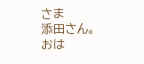さま
添田さん。おは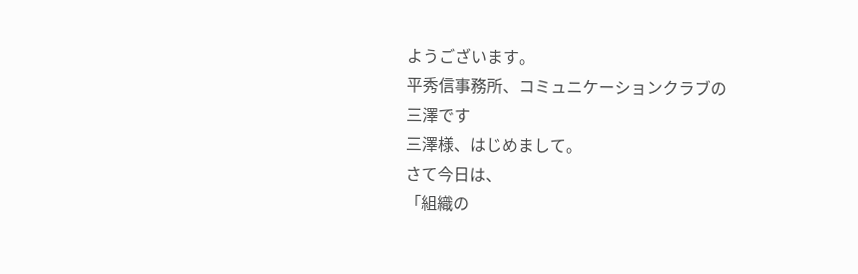ようございます。
平秀信事務所、コミュニケーションクラブの
三澤です
三澤様、はじめまして。
さて今日は、
「組織の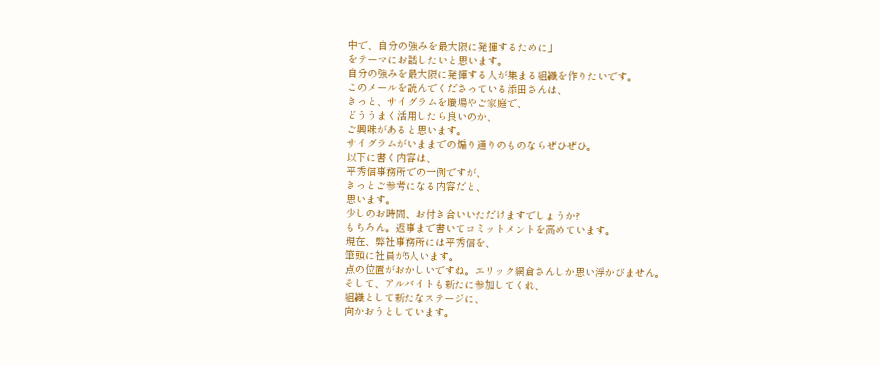中で、自分の強みを最大限に発揮するために」
をテーマにお話したいと思います。
自分の強みを最大限に発揮する人が集まる組織を作りたいです。
このメールを読んでくださっている添田さんは、
きっと、サイグラムを職場やご家庭で、
どううまく活用したら良いのか、
ご興味があると思います。
サイグラムがいままでの煽り通りのものならぜひぜひ。
以下に書く内容は、
平秀信事務所での一例ですが、
きっとご参考になる内容だと、
思います。
少しのお時間、お付き合いいただけますでしょうか?
もちろん。返事まで書いてコミットメントを高めています。
現在、弊社事務所には平秀信を、
筆頭に社員が5人います。
点の位置がおかしいですね。エリック網倉さんしか思い浮かびません。
そして、アルバイトも新たに参加してくれ、
組織として新たなステージに、
向かおうとしています。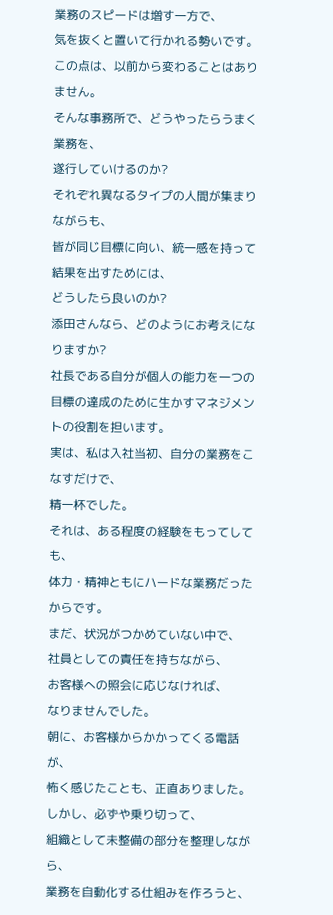業務のスピードは増す一方で、
気を抜くと置いて行かれる勢いです。
この点は、以前から変わることはありません。
そんな事務所で、どうやったらうまく業務を、
遂行していけるのか?
それぞれ異なるタイプの人間が集まりながらも、
皆が同じ目標に向い、統一感を持って結果を出すためには、
どうしたら良いのか?
添田さんなら、どのようにお考えになりますか?
社長である自分が個人の能力を一つの目標の達成のために生かすマネジメントの役割を担います。
実は、私は入社当初、自分の業務をこなすだけで、
精一杯でした。
それは、ある程度の経験をもってしても、
体力・精神ともにハードな業務だったからです。
まだ、状況がつかめていない中で、
社員としての責任を持ちながら、
お客様への照会に応じなければ、
なりませんでした。
朝に、お客様からかかってくる電話が、
怖く感じたことも、正直ありました。
しかし、必ずや乗り切って、
組織として未整備の部分を整理しながら、
業務を自動化する仕組みを作ろうと、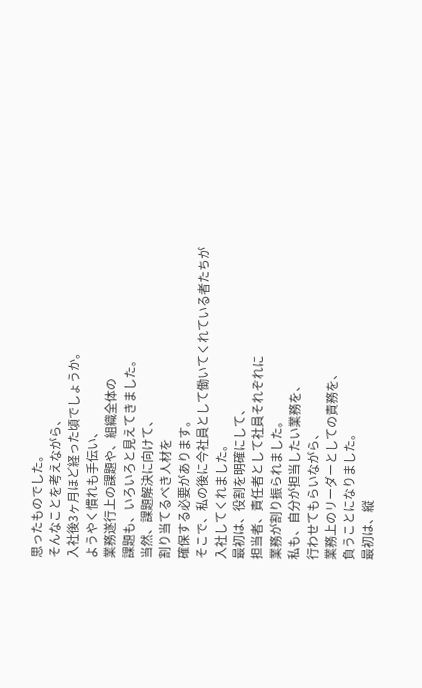思ったものでした。
そんなことを考えながら、
入社後3ヶ月ほど経った頃でしょうか。
ようやく慣れも手伝い、
業務遂行上の課題や、組織全体の
課題も、いろいろと見えてきました。
当然、課題解決に向けて、
割り当てるべき人材を
確保する必要があります。
そこで、私の後に今社員として働いてくれている者たちが
入社してくれました。
最初は、役割を明確にして、
担当者、責任者として社員それぞれに
業務が割り振られました。
私も、自分が担当したい業務を、
行わせてもらいながら、
業務上のリーダーとしての責務を、
負うことになりました。
最初は、縦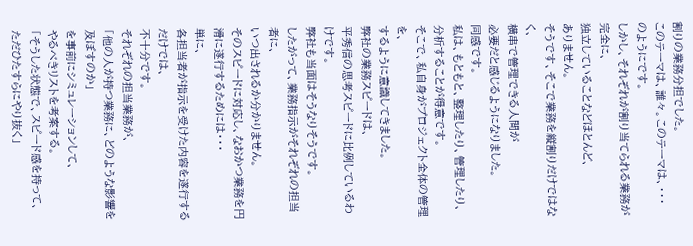割りの業務分担でした。
このテーマは、誰々。このテーマは、・・・のようにです。
しかし、それぞれが割り当てられる業務が完全に、
独立していることなどほとんど、
ありません。
そうです、そこで業務を縦割りだけではなく、
横串で管理できる人間が
必要だと感じるようになりました。
同感です。
私は、もともと、整理したり、管理したり、
分析することが得意です。
そこで、私自身がプロジェクト全体の管理を、
するように意識してきました。
弊社の業務スピードは、
平秀信の思考スピードに比例しているわけです。
弊社も当面はそうなりそうです。
したがって、業務指示がそれぞれの担当者に、
いつ出されるか分かりません。
そのスピードに対応し、なおかつ業務を円滑に遂行するためには・・・
単に、
各担当者が指示を受けた内容を遂行するだけでは、
不十分です。
それぞれの担当業務が、
「他の人が持つ業務に、どのような影響を及ぼすのか」
を事前にシミュレーションして、
やるべきリストを考案する。
「そうした状態で、スピード感を持って、
ただひたすらにやり抜く」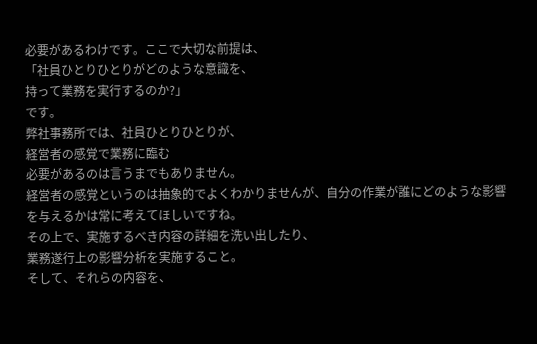必要があるわけです。ここで大切な前提は、
「社員ひとりひとりがどのような意識を、
持って業務を実行するのか?」
です。
弊社事務所では、社員ひとりひとりが、
経営者の感覚で業務に臨む
必要があるのは言うまでもありません。
経営者の感覚というのは抽象的でよくわかりませんが、自分の作業が誰にどのような影響を与えるかは常に考えてほしいですね。
その上で、実施するべき内容の詳細を洗い出したり、
業務遂行上の影響分析を実施すること。
そして、それらの内容を、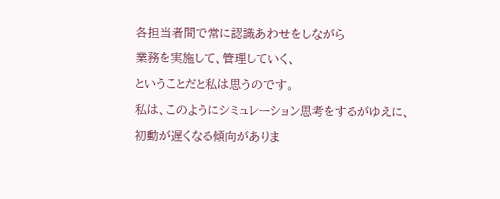各担当者間で常に認識あわせをしながら
業務を実施して、管理していく、
ということだと私は思うのです。
私は、このようにシミュレーション思考をするがゆえに、
初動が遅くなる傾向がありま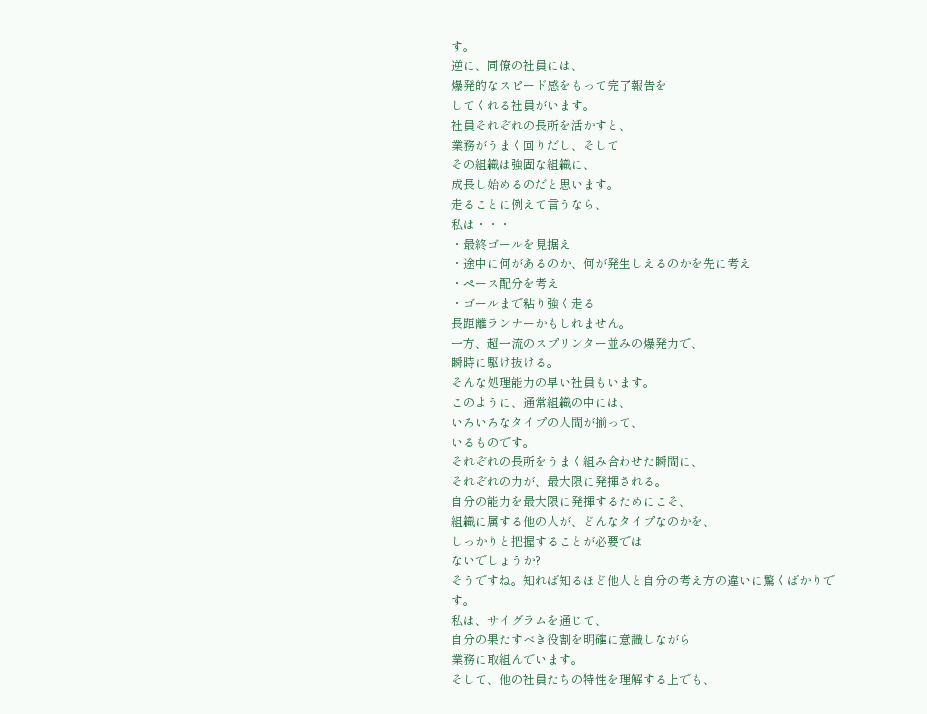す。
逆に、同僚の社員には、
爆発的なスピード感をもって完了報告を
してくれる社員がいます。
社員それぞれの長所を活かすと、
業務がうまく回りだし、そして
その組織は強固な組織に、
成長し始めるのだと思います。
走ることに例えて言うなら、
私は・・・
・最終ゴールを見据え
・途中に何があるのか、何が発生しえるのかを先に考え
・ペース配分を考え
・ゴールまで粘り強く走る
長距離ランナーかもしれません。
一方、超一流のスプリンター並みの爆発力で、
瞬時に駆け抜ける。
そんな処理能力の早い社員もいます。
このように、通常組織の中には、
いろいろなタイプの人間が揃って、
いるものです。
それぞれの長所をうまく組み合わせた瞬間に、
それぞれの力が、最大限に発揮される。
自分の能力を最大限に発揮するためにこそ、
組織に属する他の人が、どんなタイプなのかを、
しっかりと把握することが必要では
ないでしょうか?
そうですね。知れば知るほど他人と自分の考え方の違いに驚くばかりです。
私は、サイグラムを通じて、
自分の果たすべき役割を明確に意識しながら
業務に取組んでいます。
そして、他の社員たちの特性を理解する上でも、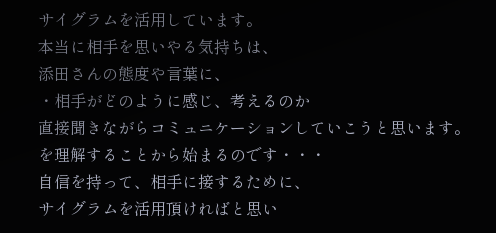サイグラムを活用しています。
本当に相手を思いやる気持ちは、
添田さんの態度や言葉に、
・相手がどのように感じ、考えるのか
直接聞きながらコミュニケーションしていこうと思います。
を理解することから始まるのです・・・
自信を持って、相手に接するために、
サイグラムを活用頂ければと思い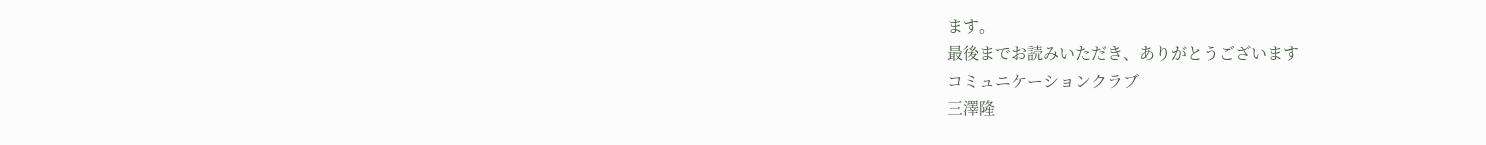ます。
最後までお読みいただき、ありがとうございます
コミュニケーションクラブ
三澤隆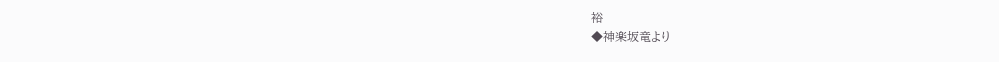裕
◆神楽坂竜より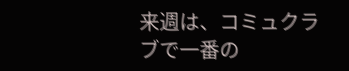来週は、コミュクラブで一番の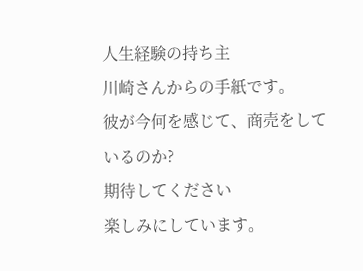人生経験の持ち主
川崎さんからの手紙です。
彼が今何を感じて、商売をしているのか?
期待してください
楽しみにしています。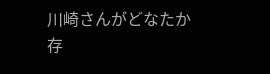川崎さんがどなたか存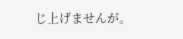じ上げませんが。